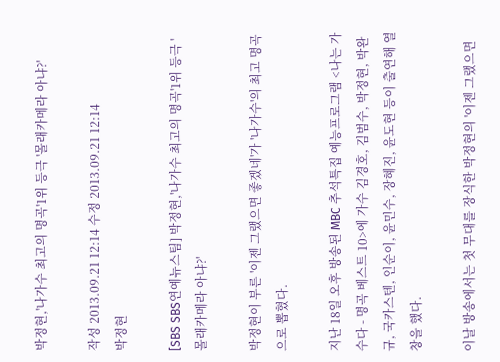박정현,'나가수 최고의 명곡'1위 등극 '몰래카메라 아냐?'

작성 2013.09.21 12:14 수정 2013.09.21 12:14
박정현

[SBS SBS연예뉴스팀] 박정현,'나가수 최고의 명곡'1위 등극 '몰래카메라 아냐?'

박정현이 부른 '이젠 그랬으면 좋겠네'가 '나가수'의 최고 명곡으로 뽑혔다.

지난 18일 오후 방송된 MBC 추석특집 예능프로그램 <나는 가수다 - 명곡 베스트 10>에 가수 김경호, 김범수, 박정현, 박완규, 국카스텐, 인순이, 윤민수, 장혜진, 윤도현 등이 출연해 열창을 했다.

이날 방송에서는 첫 무대를 장식한 박정현의 '이젠 그랬으면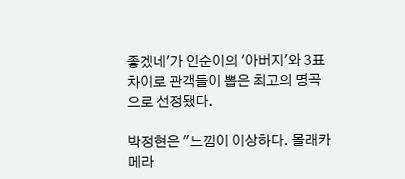좋겠네'가 인순이의 '아버지'와 3표 차이로 관객들이 뽑은 최고의 명곡으로 선정됐다.

박정현은 "느낌이 이상하다. 몰래카메라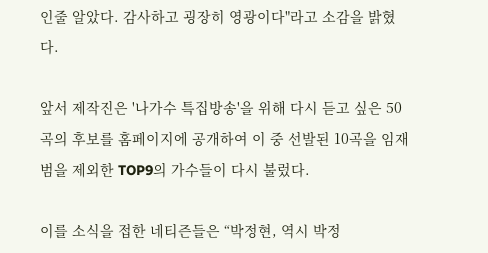인줄 알았다. 감사하고 굉장히 영광이다"라고 소감을 밝혔다.

앞서 제작진은 '나가수 특집방송'을 위해 다시 듣고 싶은 50곡의 후보를 홈페이지에 공개하여 이 중 선발된 10곡을 임재범을 제외한 TOP9의 가수들이 다시 불렀다.

이를 소식을 접한 네티즌들은 “박정현, 역시 박정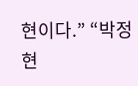현이다.” “박정현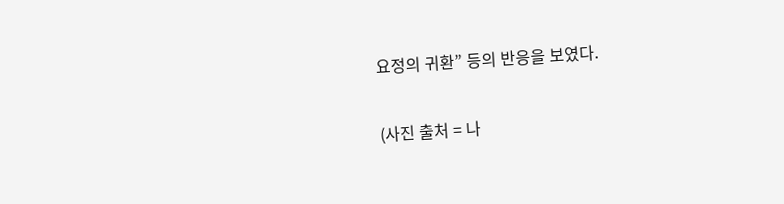요정의 귀환” 등의 반응을 보였다.

(사진 출처 = 나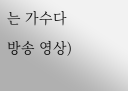는 가수다 방송 영상)